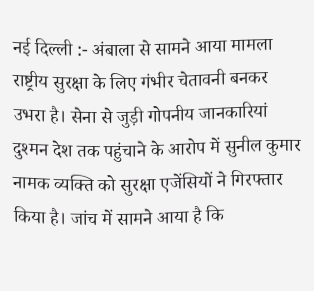नई दिल्ली :- अंबाला से सामने आया मामला राष्ट्रीय सुरक्षा के लिए गंभीर चेतावनी बनकर उभरा है। सेना से जुड़ी गोपनीय जानकारियां दुश्मन देश तक पहुंचाने के आरोप में सुनील कुमार नामक व्यक्ति को सुरक्षा एजेंसियों ने गिरफ्तार किया है। जांच में सामने आया है कि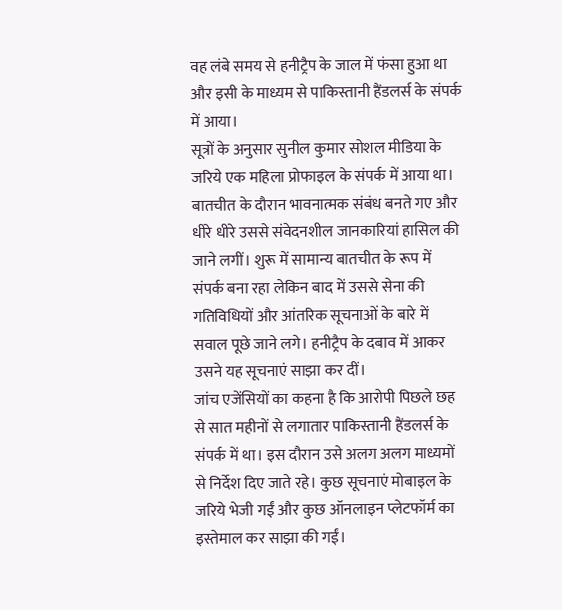वह लंबे समय से हनीट्रैप के जाल में फंसा हुआ था और इसी के माध्यम से पाकिस्तानी हैंडलर्स के संपर्क में आया।
सूत्रों के अनुसार सुनील कुमार सोशल मीडिया के जरिये एक महिला प्रोफाइल के संपर्क में आया था। बातचीत के दौरान भावनात्मक संबंध बनते गए और धीरे धीरे उससे संवेदनशील जानकारियां हासिल की जाने लगीं। शुरू में सामान्य बातचीत के रूप में संपर्क बना रहा लेकिन बाद में उससे सेना की गतिविधियों और आंतरिक सूचनाओं के बारे में सवाल पूछे जाने लगे। हनीट्रैप के दबाव में आकर उसने यह सूचनाएं साझा कर दीं।
जांच एजेंसियों का कहना है कि आरोपी पिछले छह से सात महीनों से लगातार पाकिस्तानी हैंडलर्स के संपर्क में था। इस दौरान उसे अलग अलग माध्यमों से निर्देश दिए जाते रहे। कुछ सूचनाएं मोबाइल के जरिये भेजी गईं और कुछ ऑनलाइन प्लेटफॉर्म का इस्तेमाल कर साझा की गईं।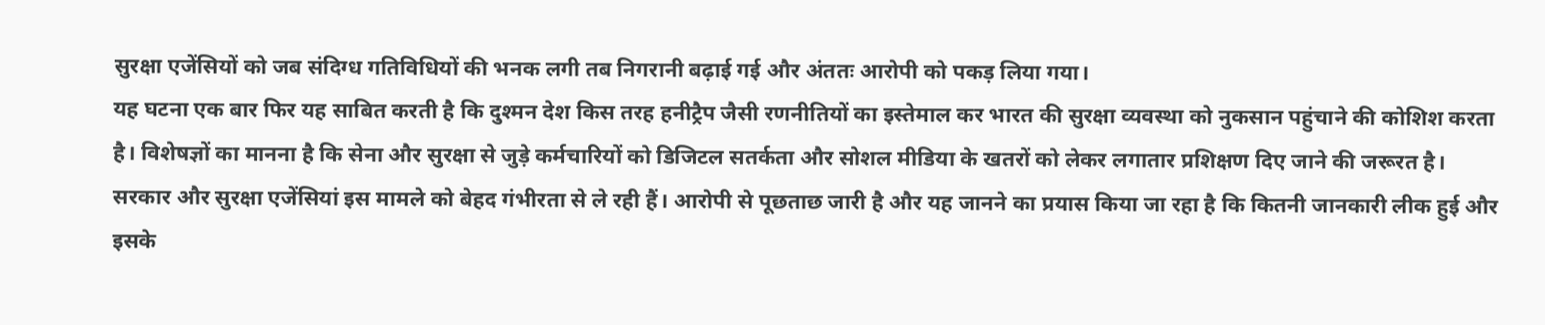सुरक्षा एजेंसियों को जब संदिग्ध गतिविधियों की भनक लगी तब निगरानी बढ़ाई गई और अंततः आरोपी को पकड़ लिया गया।
यह घटना एक बार फिर यह साबित करती है कि दुश्मन देश किस तरह हनीट्रैप जैसी रणनीतियों का इस्तेमाल कर भारत की सुरक्षा व्यवस्था को नुकसान पहुंचाने की कोशिश करता है। विशेषज्ञों का मानना है कि सेना और सुरक्षा से जुड़े कर्मचारियों को डिजिटल सतर्कता और सोशल मीडिया के खतरों को लेकर लगातार प्रशिक्षण दिए जाने की जरूरत है।
सरकार और सुरक्षा एजेंसियां इस मामले को बेहद गंभीरता से ले रही हैं। आरोपी से पूछताछ जारी है और यह जानने का प्रयास किया जा रहा है कि कितनी जानकारी लीक हुई और इसके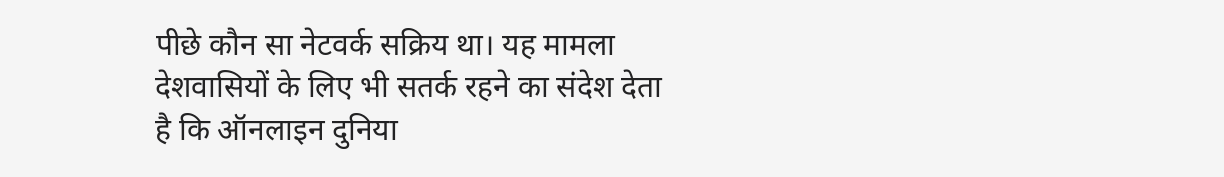पीछे कौन सा नेटवर्क सक्रिय था। यह मामला देशवासियों के लिए भी सतर्क रहने का संदेश देता है कि ऑनलाइन दुनिया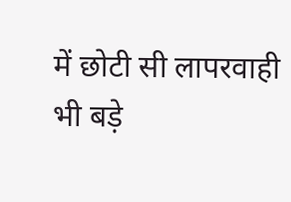में छोटी सी लापरवाही भी बड़े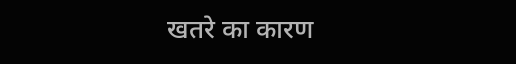खतरे का कारण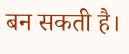बन सकती है।